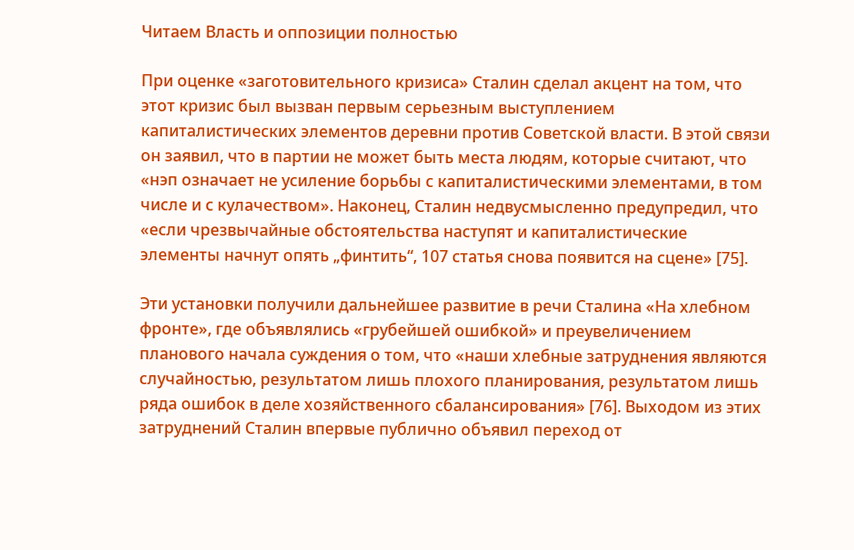Читаем Власть и оппозиции полностью

При оценке «заготовительного кризиса» Сталин сделал акцент на том, что этот кризис был вызван первым серьезным выступлением капиталистических элементов деревни против Советской власти. В этой связи он заявил, что в партии не может быть места людям, которые считают, что «нэп означает не усиление борьбы с капиталистическими элементами, в том числе и с кулачеством». Наконец, Сталин недвусмысленно предупредил, что «если чрезвычайные обстоятельства наступят и капиталистические элементы начнут опять „финтить“, 107 статья снова появится на сцене» [75].

Эти установки получили дальнейшее развитие в речи Сталина «На хлебном фронте», где объявлялись «грубейшей ошибкой» и преувеличением планового начала суждения о том, что «наши хлебные затруднения являются случайностью, результатом лишь плохого планирования, результатом лишь ряда ошибок в деле хозяйственного сбалансирования» [76]. Выходом из этих затруднений Сталин впервые публично объявил переход от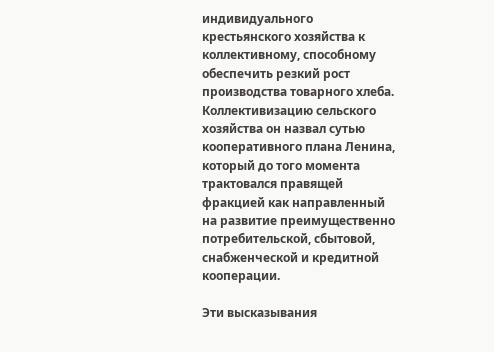индивидуального крестьянского хозяйства к коллективному, способному обеспечить резкий рост производства товарного хлеба. Коллективизацию сельского хозяйства он назвал сутью кооперативного плана Ленина, который до того момента трактовался правящей фракцией как направленный на развитие преимущественно потребительской, сбытовой, снабженческой и кредитной кооперации.

Эти высказывания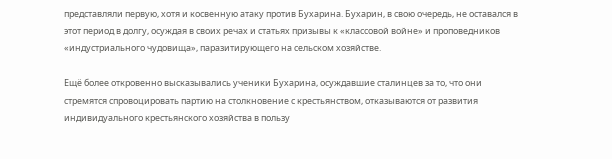представляли первую, хотя и косвенную атаку против Бухарина. Бухарин, в свою очередь, не оставался в этот период в долгу, осуждая в своих речах и статьях призывы к «классовой войне» и проповедников «индустриального чудовища», паразитирующего на сельском хозяйстве.

Ещё более откровенно высказывались ученики Бухарина, осуждавшие сталинцев за то, что они стремятся спровоцировать партию на столкновение с крестьянством, отказываются от развития индивидуального крестьянского хозяйства в пользу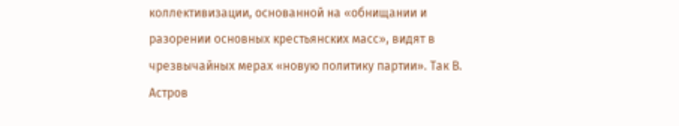коллективизации, основанной на «обнищании и разорении основных крестьянских масс», видят в чрезвычайных мерах «новую политику партии». Так В. Астров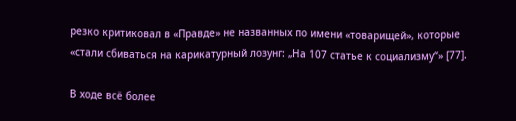резко критиковал в «Правде» не названных по имени «товарищей», которые «стали сбиваться на карикатурный лозунг: „На 107 статье к социализму“» [77].

В ходе всё более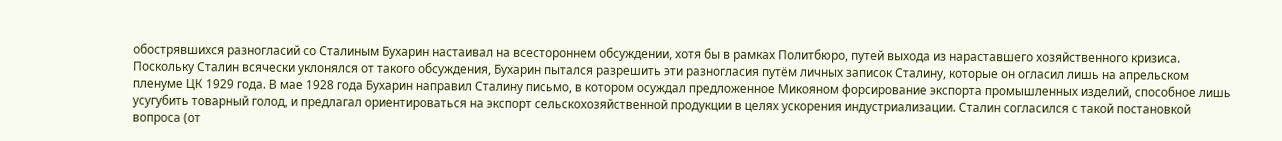обострявшихся разногласий со Сталиным Бухарин настаивал на всестороннем обсуждении, хотя бы в рамках Политбюро, путей выхода из нараставшего хозяйственного кризиса. Поскольку Сталин всячески уклонялся от такого обсуждения, Бухарин пытался разрешить эти разногласия путём личных записок Сталину, которые он огласил лишь на апрельском пленуме ЦК 1929 года. В мае 1928 года Бухарин направил Сталину письмо, в котором осуждал предложенное Микояном форсирование экспорта промышленных изделий, способное лишь усугубить товарный голод, и предлагал ориентироваться на экспорт сельскохозяйственной продукции в целях ускорения индустриализации. Сталин согласился с такой постановкой вопроса (от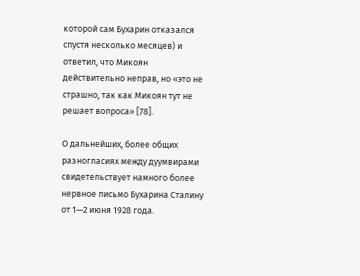которой сам Бухарин отказался спустя несколько месяцев) и ответил, что Микоян действительно неправ, но «это не страшно, так как Микоян тут не решает вопроса» [78].

О дальнейших, более общих разногласиях между дуумвирами свидетельствует намного более нервное письмо Бухарина Сталину от 1—2 июня 1928 года.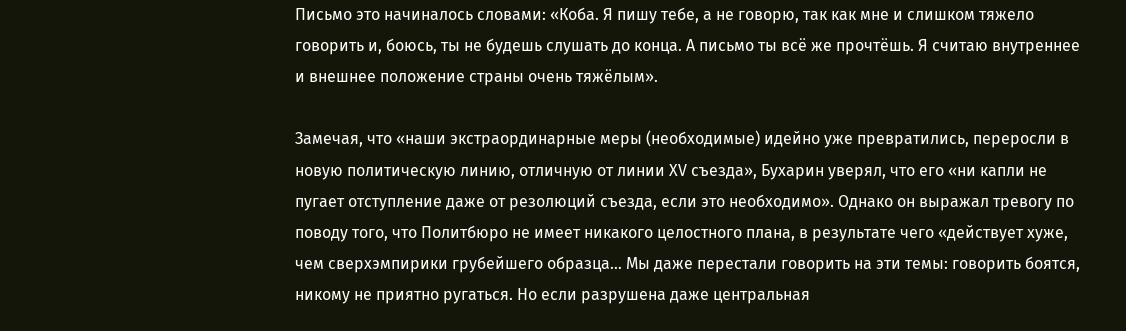Письмо это начиналось словами: «Коба. Я пишу тебе, а не говорю, так как мне и слишком тяжело говорить и, боюсь, ты не будешь слушать до конца. А письмо ты всё же прочтёшь. Я считаю внутреннее и внешнее положение страны очень тяжёлым».

Замечая, что «наши экстраординарные меры (необходимые) идейно уже превратились, переросли в новую политическую линию, отличную от линии XV съезда», Бухарин уверял, что его «ни капли не пугает отступление даже от резолюций съезда, если это необходимо». Однако он выражал тревогу по поводу того, что Политбюро не имеет никакого целостного плана, в результате чего «действует хуже, чем сверхэмпирики грубейшего образца… Мы даже перестали говорить на эти темы: говорить боятся, никому не приятно ругаться. Но если разрушена даже центральная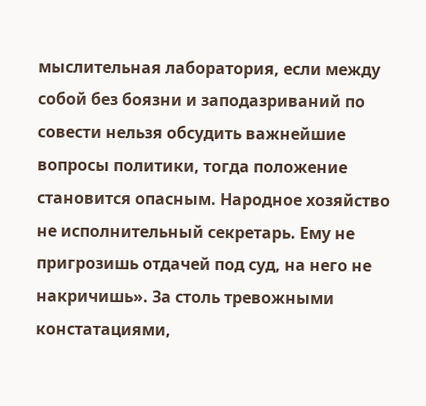мыслительная лаборатория, если между собой без боязни и заподазриваний по совести нельзя обсудить важнейшие вопросы политики, тогда положение становится опасным. Народное хозяйство не исполнительный секретарь. Ему не пригрозишь отдачей под суд, на него не накричишь». За столь тревожными констатациями,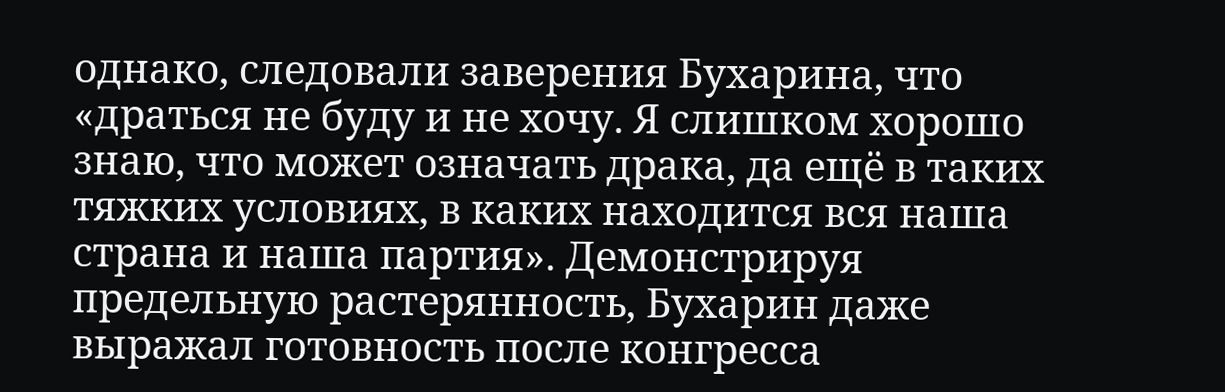однако, следовали заверения Бухарина, что «драться не буду и не хочу. Я слишком хорошо знаю, что может означать драка, да ещё в таких тяжких условиях, в каких находится вся наша страна и наша партия». Демонстрируя предельную растерянность, Бухарин даже выражал готовность после конгресса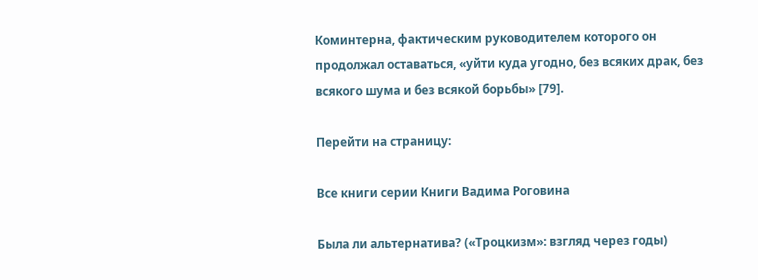Коминтерна, фактическим руководителем которого он продолжал оставаться, «уйти куда угодно, без всяких драк, без всякого шума и без всякой борьбы» [79].

Перейти на страницу:

Все книги серии Книги Вадима Роговина

Была ли альтернатива? («Троцкизм»: взгляд через годы)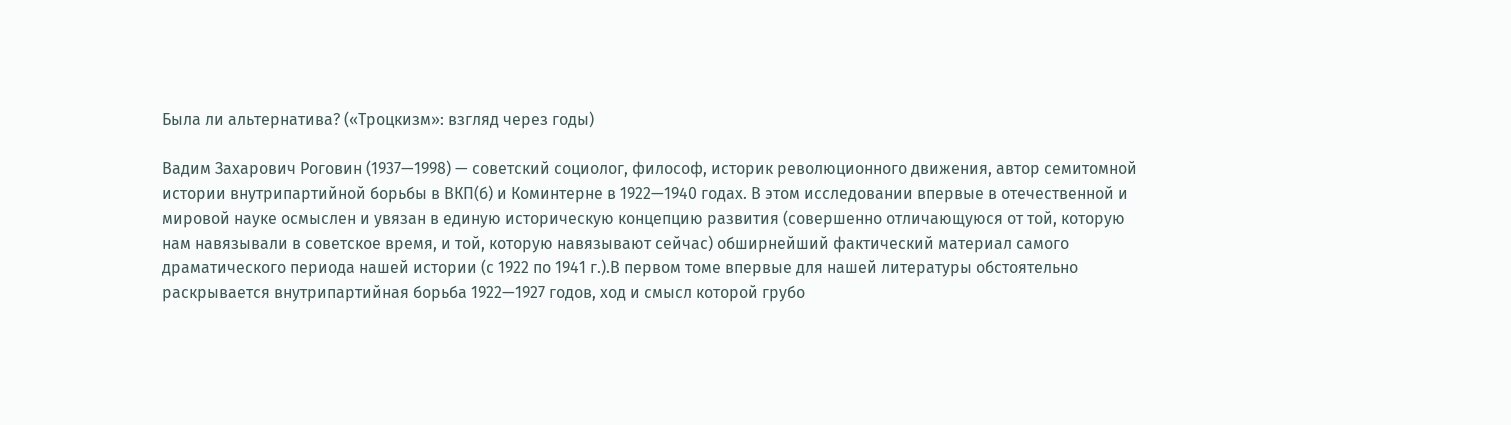Была ли альтернатива? («Троцкизм»: взгляд через годы)

Вадим Захарович Роговин (1937—1998) — советский социолог, философ, историк революционного движения, автор семитомной истории внутрипартийной борьбы в ВКП(б) и Коминтерне в 1922—1940 годах. В этом исследовании впервые в отечественной и мировой науке осмыслен и увязан в единую историческую концепцию развития (совершенно отличающуюся от той, которую нам навязывали в советское время, и той, которую навязывают сейчас) обширнейший фактический материал самого драматического периода нашей истории (с 1922 по 1941 г.).В первом томе впервые для нашей литературы обстоятельно раскрывается внутрипартийная борьба 1922—1927 годов, ход и смысл которой грубо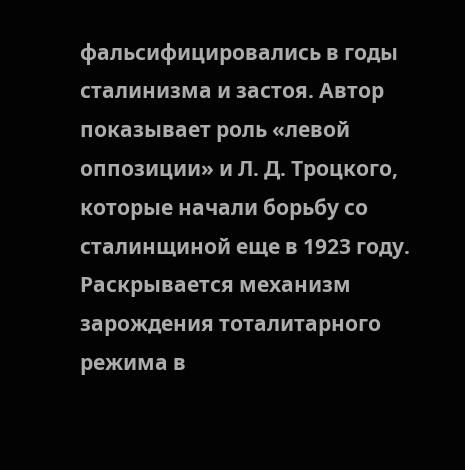фальсифицировались в годы сталинизма и застоя. Автор показывает роль «левой оппозиции» и Л. Д. Троцкого, которые начали борьбу со сталинщиной еще в 1923 году. Раскрывается механизм зарождения тоталитарного режима в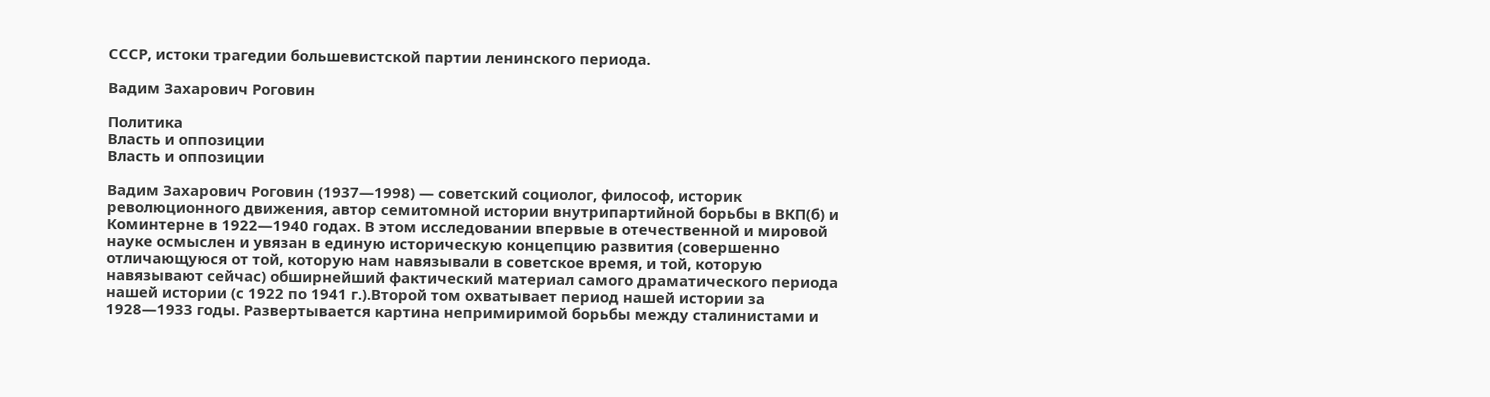СССР, истоки трагедии большевистской партии ленинского периода.

Вадим Захарович Роговин

Политика
Власть и оппозиции
Власть и оппозиции

Вадим Захарович Роговин (1937—1998) — советский социолог, философ, историк революционного движения, автор семитомной истории внутрипартийной борьбы в ВКП(б) и Коминтерне в 1922—1940 годах. В этом исследовании впервые в отечественной и мировой науке осмыслен и увязан в единую историческую концепцию развития (совершенно отличающуюся от той, которую нам навязывали в советское время, и той, которую навязывают сейчас) обширнейший фактический материал самого драматического периода нашей истории (с 1922 по 1941 г.).Второй том охватывает период нашей истории за 1928—1933 годы. Развертывается картина непримиримой борьбы между сталинистами и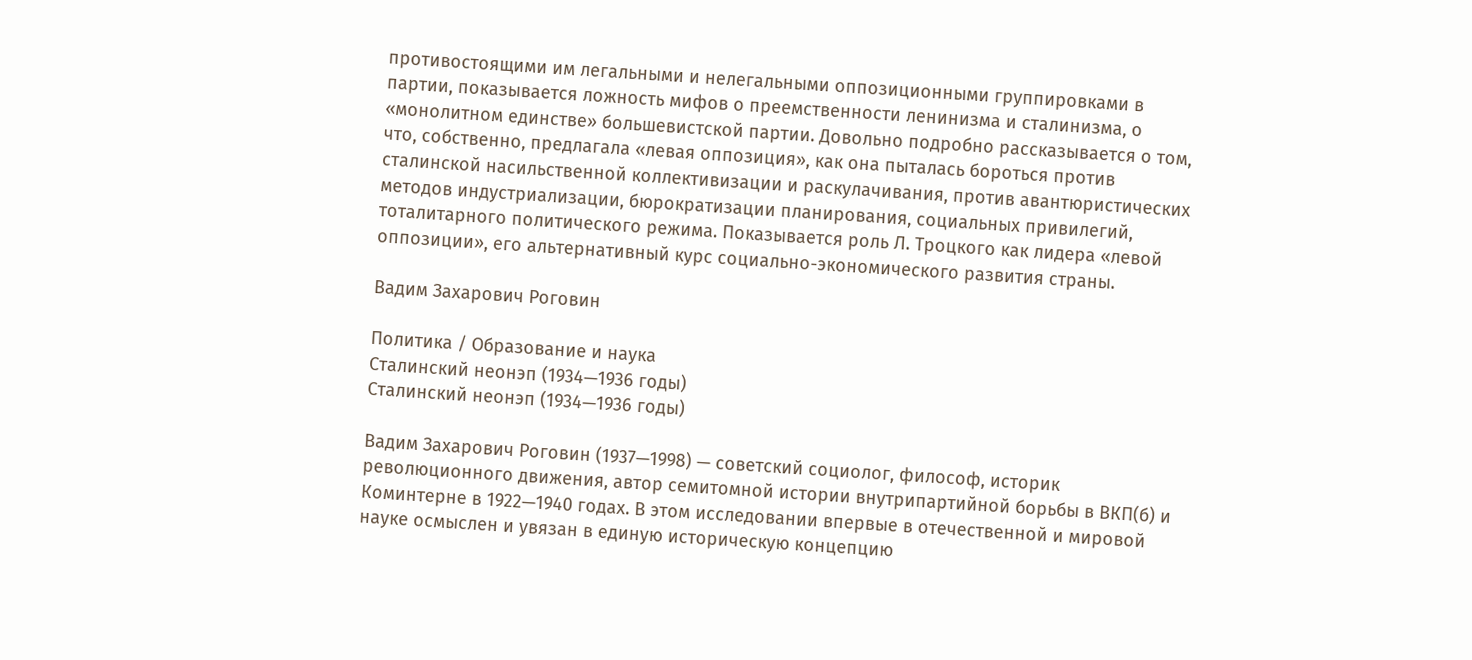противостоящими им легальными и нелегальными оппозиционными группировками в партии, показывается ложность мифов о преемственности ленинизма и сталинизма, о «монолитном единстве» большевистской партии. Довольно подробно рассказывается о том, что, собственно, предлагала «левая оппозиция», как она пыталась бороться против сталинской насильственной коллективизации и раскулачивания, против авантюристических методов индустриализации, бюрократизации планирования, социальных привилегий, тоталитарного политического режима. Показывается роль Л. Троцкого как лидера «левой оппозиции», его альтернативный курс социально-экономического развития страны.

Вадим Захарович Роговин

Политика / Образование и наука
Сталинский неонэп (1934—1936 годы)
Сталинский неонэп (1934—1936 годы)

Вадим Захарович Роговин (1937—1998) — советский социолог, философ, историк революционного движения, автор семитомной истории внутрипартийной борьбы в ВКП(б) и Коминтерне в 1922—1940 годах. В этом исследовании впервые в отечественной и мировой науке осмыслен и увязан в единую историческую концепцию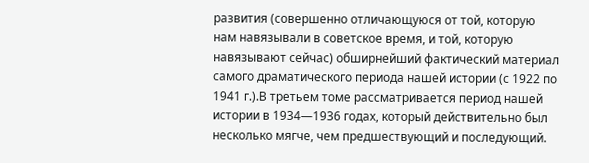развития (совершенно отличающуюся от той, которую нам навязывали в советское время, и той, которую навязывают сейчас) обширнейший фактический материал самого драматического периода нашей истории (с 1922 по 1941 г.).В третьем томе рассматривается период нашей истории в 1934—1936 годах, который действительно был несколько мягче, чем предшествующий и последующий.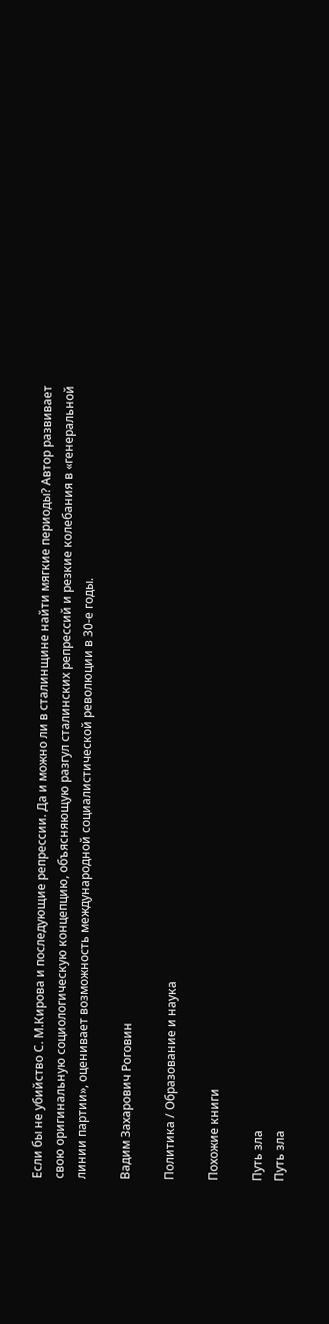Если бы не убийство С. М.Кирова и последующие репрессии. Да и можно ли в сталинщине найти мягкие периоды? Автор развивает свою оригинальную социологическую концепцию, объясняющую разгул сталинских репрессий и резкие колебания в «генеральной линии партии», оценивает возможность международной социалистической революции в 30-е годы.

Вадим Захарович Роговин

Политика / Образование и наука

Похожие книги

Путь зла
Путь зла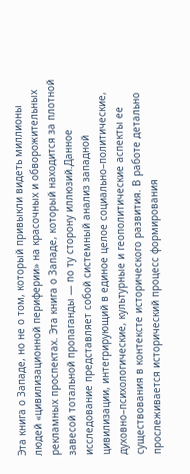Эта книга о Западе, но не о том, который привыкли видеть миллионы людей «цивилизационной периферии» на красочных и обворожительных рекламных проспектах. Эта книга о Западе, который находится за плотной завесой тотальной пропаганды — по ту сторону иллюзий.Данное исследование представляет собой системный анализ западной цивилизации, интегрирующий в единое целое социально–политические, духовно–психологические, культурные и геополитические аспекты ее существования в контексте исторического развития. В работе детально прослеживается исторический процесс формирования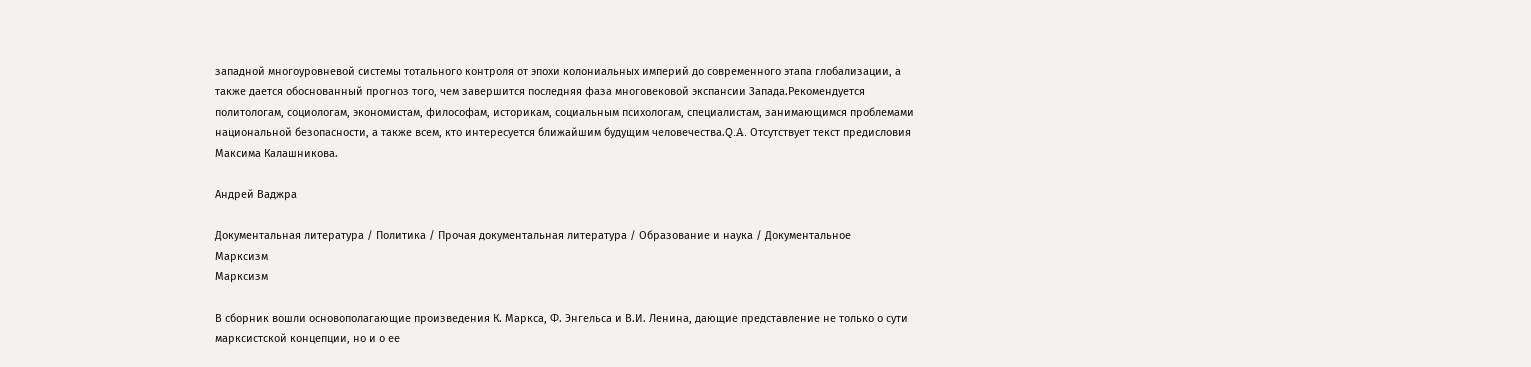западной многоуровневой системы тотального контроля от эпохи колониальных империй до современного этапа глобализации, а также дается обоснованный прогноз того, чем завершится последняя фаза многовековой экспансии Запада.Рекомендуется политологам, социологам, экономистам, философам, историкам, социальным психологам, специалистам, занимающимся проблемами национальной безопасности, а также всем, кто интересуется ближайшим будущим человечества.Q.A. Отсутствует текст предисловия Максима Калашникова.

Андрей Ваджра

Документальная литература / Политика / Прочая документальная литература / Образование и наука / Документальное
Марксизм
Марксизм

В сборник вошли основополагающие произведения К. Маркса, Ф. Энгельса и В.И. Ленина, дающие представление не только о сути марксистской концепции, но и о ее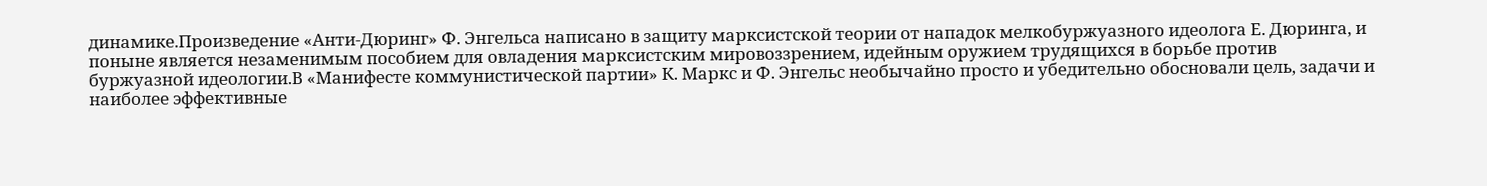динамике.Произведение «Анти-Дюринг» Ф. Энгельса написано в защиту марксистской теории от нападок мелкобуржуазного идеолога Е. Дюринга, и поныне является незаменимым пособием для овладения марксистским мировоззрением, идейным оружием трудящихся в борьбе против буржуазной идеологии.В «Манифесте коммунистической партии» К. Маркс и Ф. Энгельс необычайно просто и убедительно обосновали цель, задачи и наиболее эффективные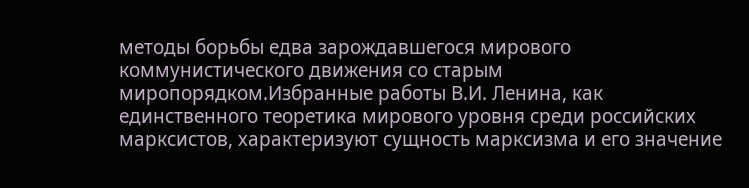методы борьбы едва зарождавшегося мирового коммунистического движения со старым миропорядком.Избранные работы В.И. Ленина, как единственного теоретика мирового уровня среди российских марксистов, характеризуют сущность марксизма и его значение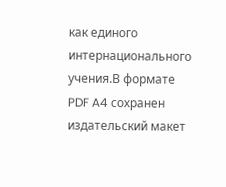как единого интернационального учения.В формате PDF A4 сохранен издательский макет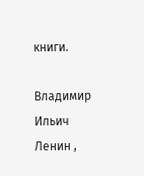книги.

Владимир Ильич Ленин ,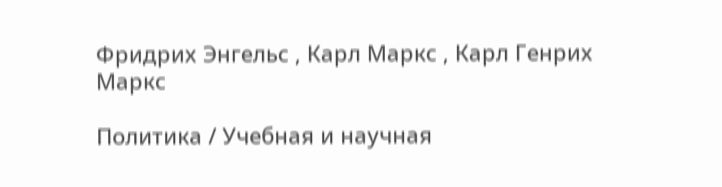Фридрих Энгельс , Карл Маркс , Карл Генрих Маркс

Политика / Учебная и научная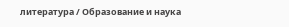литература / Образование и наука